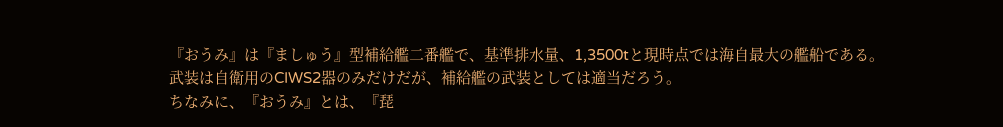『おうみ』は『ましゅう』型補給艦二番艦で、基準排水量、1,3500tと現時点では海自最大の艦船である。
武装は自衛用のCIWS2器のみだけだが、補給艦の武装としては適当だろう。
ちなみに、『おうみ』とは、『琵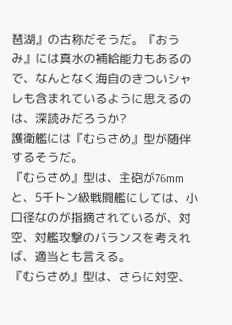琶湖』の古称だそうだ。『おうみ』には真水の補給能力もあるので、なんとなく海自のきついシャレも含まれているように思えるのは、深読みだろうか?
護衛艦には『むらさめ』型が随伴するそうだ。
『むらさめ』型は、主砲が76mmと、5千トン級戦闘艦にしては、小口径なのが指摘されているが、対空、対艦攻撃のバランスを考えれば、適当とも言える。
『むらさめ』型は、さらに対空、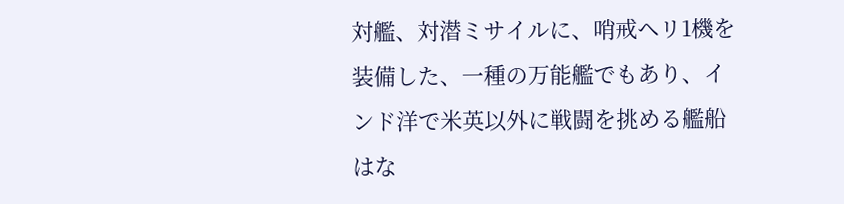対艦、対潜ミサイルに、哨戒ヘリ1機を装備した、一種の万能艦でもあり、インド洋で米英以外に戦闘を挑める艦船はな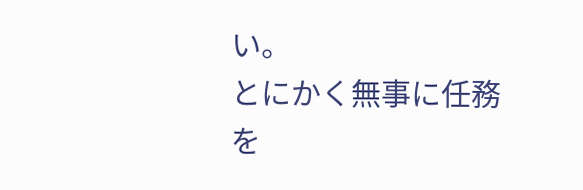い。
とにかく無事に任務を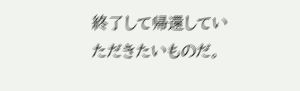終了して帰還していただきたいものだ。